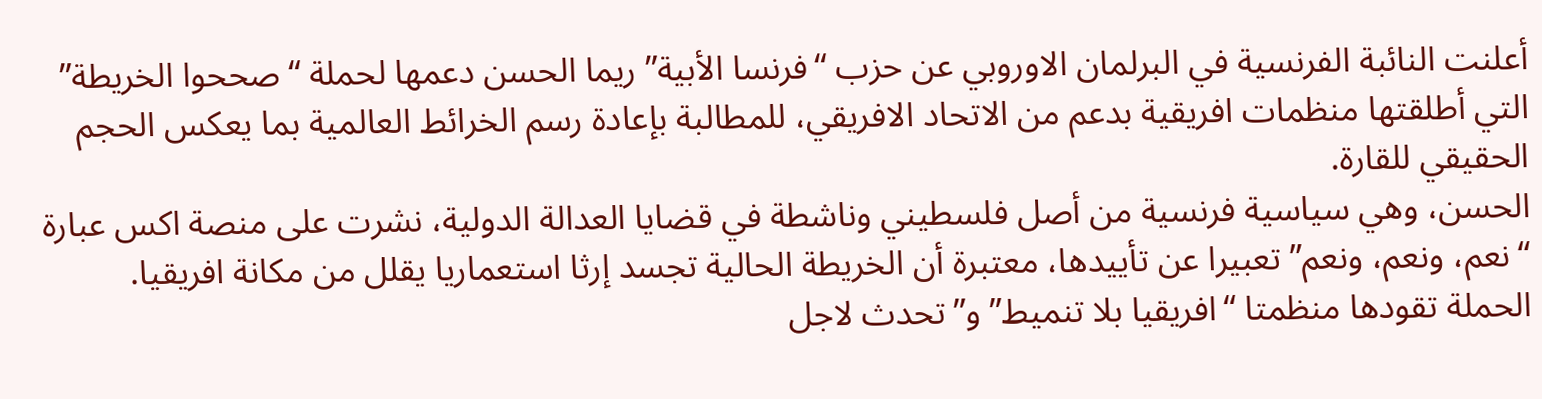أعلنت النائبة الفرنسية في البرلمان الاوروبي عن حزب “فرنسا الأبية” ريما الحسن دعمها لحملة “صححوا الخريطة” التي أطلقتها منظمات افريقية بدعم من الاتحاد الافريقي، للمطالبة بإعادة رسم الخرائط العالمية بما يعكس الحجم الحقيقي للقارة.
الحسن، وهي سياسية فرنسية من أصل فلسطيني وناشطة في قضايا العدالة الدولية، نشرت على منصة اكس عبارة “نعم، ونعم، ونعم” تعبيرا عن تأييدها، معتبرة أن الخريطة الحالية تجسد إرثا استعماريا يقلل من مكانة افريقيا.
الحملة تقودها منظمتا “افريقيا بلا تنميط” و”تحدث لاجل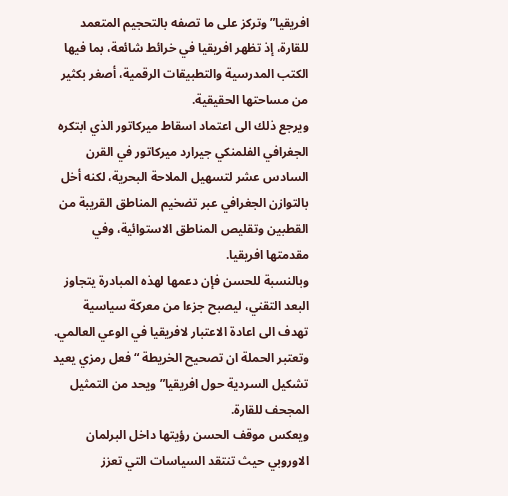افريقيا” وتركز على ما تصفه بالتحجيم المتعمد للقارة، إذ تظهر افريقيا في خرائط شائعة، بما فيها الكتب المدرسية والتطبيقات الرقمية، أصغر بكثير من مساحتها الحقيقية.
ويرجع ذلك الى اعتماد اسقاط ميركاتور الذي ابتكره الجغرافي الفلمنكي جيرارد ميركاتور في القرن السادس عشر لتسهيل الملاحة البحرية، لكنه أخل بالتوازن الجغرافي عبر تضخيم المناطق القريبة من القطبين وتقليص المناطق الاستوائية، وفي مقدمتها افريقيا.
وبالنسبة للحسن فإن دعمها لهذه المبادرة يتجاوز البعد التقني، ليصبح جزءا من معركة سياسية تهدف الى اعادة الاعتبار لافريقيا في الوعي العالمي. وتعتبر الحملة ان تصحيح الخريطة “فعل رمزي يعيد تشكيل السردية حول افريقيا” ويحد من التمثيل المجحف للقارة.
ويعكس موقف الحسن رؤيتها داخل البرلمان الاوروبي حيث تنتقد السياسات التي تعزز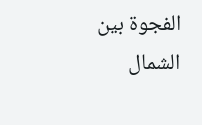الفجوة بين الشمال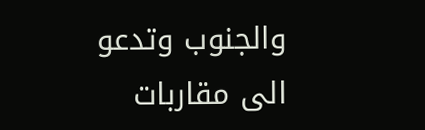والجنوب وتدعو الى مقاربات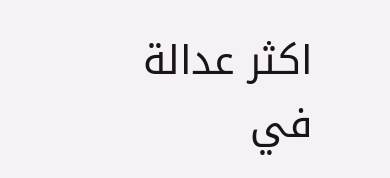اكثر عدالة في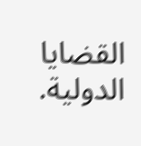القضايا الدولية.